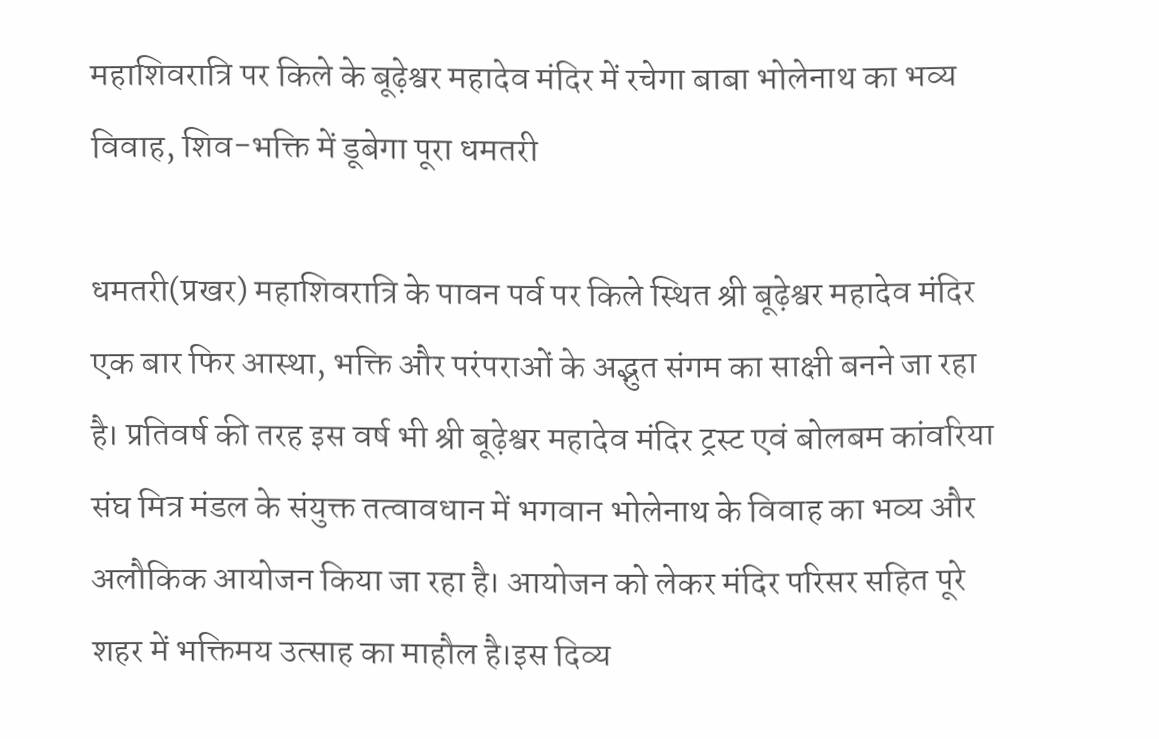महाशिवरात्रि पर किले के बूढ़ेश्वर महादेव मंदिर में रचेगा बाबा भोलेनाथ का भव्य विवाह, शिव-भक्ति में डूबेगा पूरा धमतरी

धमतरी(प्रखर) महाशिवरात्रि के पावन पर्व पर किले स्थित श्री बूढ़ेश्वर महादेव मंदिर एक बार फिर आस्था, भक्ति और परंपराओं के अद्भुत संगम का साक्षी बनने जा रहा है। प्रतिवर्ष की तरह इस वर्ष भी श्री बूढ़ेश्वर महादेव मंदिर ट्रस्ट एवं बोलबम कांवरिया संघ मित्र मंडल के संयुक्त तत्वावधान में भगवान भोलेनाथ के विवाह का भव्य और अलौकिक आयोजन किया जा रहा है। आयोजन को लेकर मंदिर परिसर सहित पूरे शहर में भक्तिमय उत्साह का माहौल है।इस दिव्य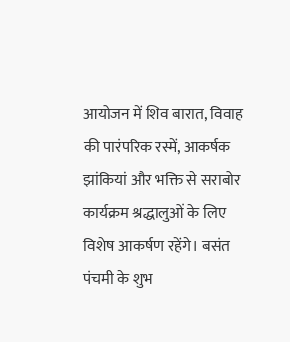आयोजन में शिव बारात, विवाह की पारंपरिक रस्में, आकर्षक झांकियां और भक्ति से सराबोर कार्यक्रम श्रद्धालुओं के लिए विशेष आकर्षण रहेंगे। बसंत पंचमी के शुभ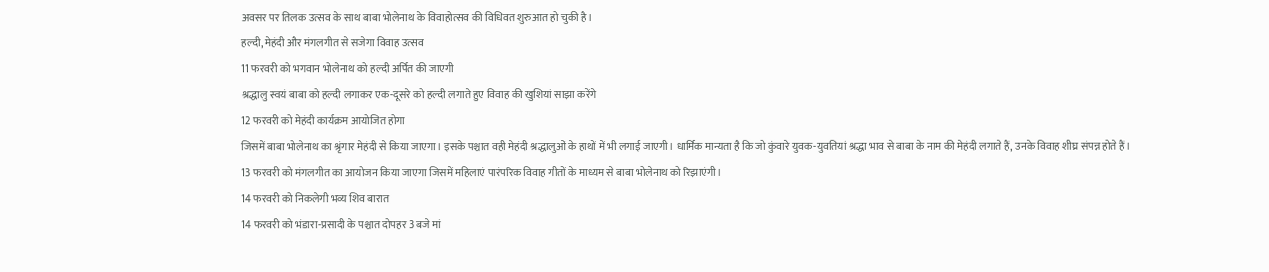अवसर पर तिलक उत्सव के साथ बाबा भोलेनाथ के विवाहोत्सव की विधिवत शुरुआत हो चुकी है।
हल्दी, मेहंदी और मंगलगीत से सजेगा विवाह उत्सव
11 फरवरी को भगवान भोलेनाथ को हल्दी अर्पित की जाएगी
श्रद्धालु स्वयं बाबा को हल्दी लगाकर एक-दूसरे को हल्दी लगाते हुए विवाह की खुशियां साझा करेंगे
12 फरवरी को मेहंदी कार्यक्रम आयोजित होगा
जिसमें बाबा भोलेनाथ का श्रृंगार मेहंदी से किया जाएगा। इसके पश्चात वही मेहंदी श्रद्धालुओं के हाथों में भी लगाई जाएगी। धार्मिक मान्यता है कि जो कुंवारे युवक-युवतियां श्रद्धा भाव से बाबा के नाम की मेहंदी लगाते हैं, उनके विवाह शीघ्र संपन्न होते हैं।
13 फरवरी को मंगलगीत का आयोजन किया जाएगा जिसमें महिलाएं पारंपरिक विवाह गीतों के माध्यम से बाबा भोलेनाथ को रिझाएंगी।
14 फरवरी को निकलेगी भव्य शिव बारात
14 फरवरी को भंडारा-प्रसादी के पश्चात दोपहर 3 बजे मां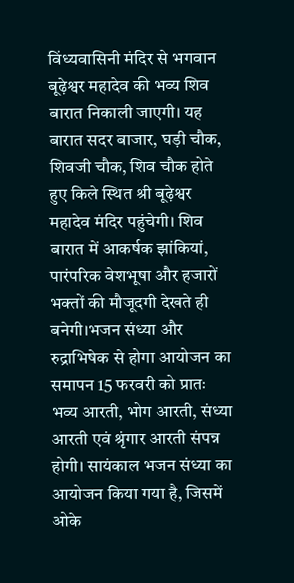विंध्यवासिनी मंदिर से भगवान बूढ़ेश्वर महादेव की भव्य शिव बारात निकाली जाएगी। यह बारात सदर बाजार, घड़ी चौक, शिवजी चौक, शिव चौक होते हुए किले स्थित श्री बूढ़ेश्वर महादेव मंदिर पहुंचेगी। शिव बारात में आकर्षक झांकियां, पारंपरिक वेशभूषा और हजारों भक्तों की मौजूदगी देखते ही बनेगी।भजन संध्या और रुद्राभिषेक से होगा आयोजन का समापन 15 फरवरी को प्रातः भव्य आरती, भोग आरती, संध्या आरती एवं श्रृंगार आरती संपन्न होगी। सायंकाल भजन संध्या का आयोजन किया गया है, जिसमें ओके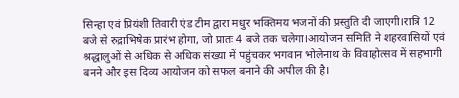सिन्हा एवं प्रियंशी तिवारी एंड टीम द्वारा मधुर भक्तिमय भजनों की प्रस्तुति दी जाएगी।रात्रि 12 बजे से रुद्राभिषेक प्रारंभ होगा, जो प्रातः 4 बजे तक चलेगा।आयोजन समिति ने शहरवासियों एवं श्रद्धालुओं से अधिक से अधिक संख्या में पहुंचकर भगवान भोलेनाथ के विवाहोत्सव में सहभागी बनने और इस दिव्य आयोजन को सफल बनाने की अपील की है।